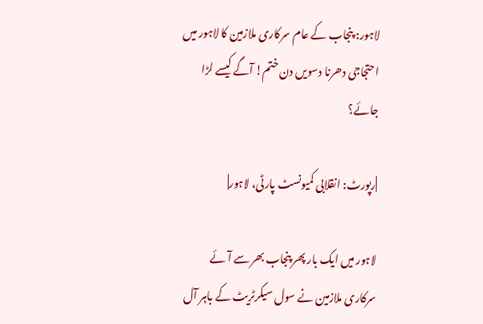لاہور: پنجاب کے عام سرکاری ملازمین کا لاہور میں احتجاجی دھرنا دسویں دن ختم! آگے کیسے لڑا جائے؟

|رپورٹ: انقلابی کمیونسٹ پارٹی، لاہور|

لاہور میں ایک بار پھر پنجاب بھر سے آئے سرکاری ملازمین نے سول سیکرٹریٹ کے باہر آل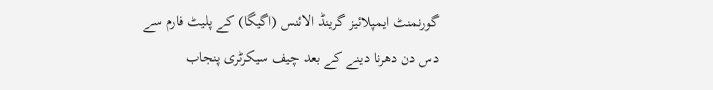گورنمنٹ ایمپلائیز گرینڈ الائنس (اگیگا) کے پلیٹ فارم سے دس دن دھرنا دینے کے بعد چیف سیکرٹری پنجاب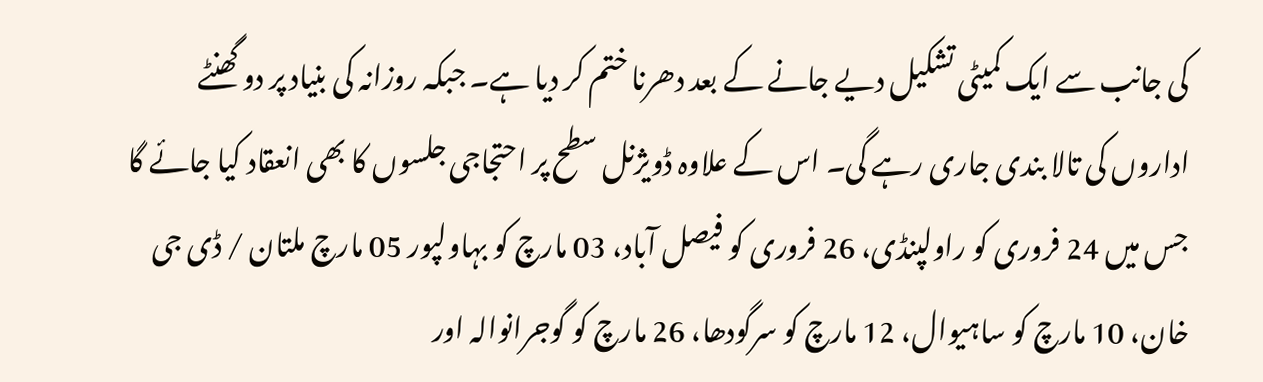کی جانب سے ایک کمیٹی تشکیل دیے جانے کے بعد دھرنا ختم کر دیا ہے۔ جبکہ روزانہ کی بنیاد پر دو گھنٹے اداروں کی تالا بندی جاری رہے گی۔ اس کے علاوہ ڈویژنل سطح پر احتجاجی جلسوں کا بھی انعقاد کیا جائے گا جس میں 24 فروری کو راولپنڈی، 26 فروری کو فیصل آباد، 03 مارچ کو بہاولپور 05 مارچ ملتان / ڈی جی خان، 10 مارچ کو ساہیوال، 12 مارچ کو سرگودھا، 26 مارچ کو گوجرانوالہ اور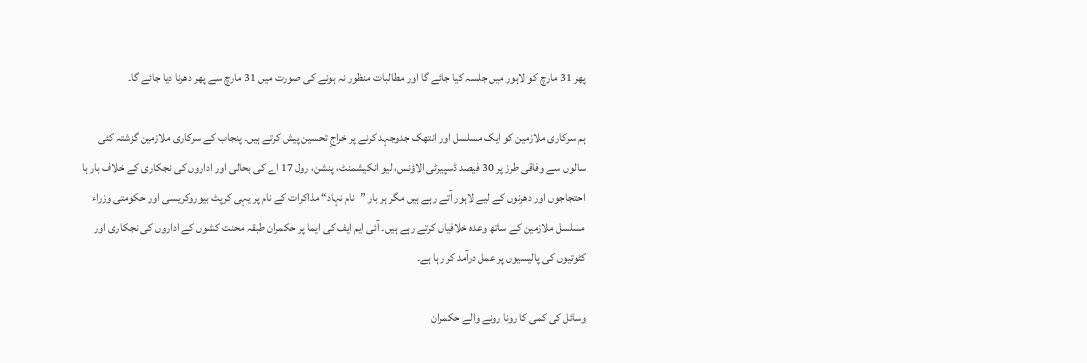پھر 31 مارچ کو لاہور میں جلسہ کیا جائے گا اور مطالبات منظور نہ ہونے کی صورت میں 31 مارچ سے پھر دھرنا دیا جائے گا۔

ہم سرکاری ملازمین کو ایک مسلسل اور انتھک جدوجہد کرنے پر خراجِ تحسین پیش کرتے ہیں۔ پنجاب کے سرکاری ملازمین گزشتہ کئی سالوں سے وفاقی طرز پر 30 فیصد ڈسپیرٹی الاؤنس، لیو انکیشمنٹ، پنشن، رول 17 اے کی بحالی اور اداروں کی نجکاری کے خلاف بار ہا احتجاجوں اور دھرنوں کے لیے لاہور آتے رہے ہیں مگر ہر بار ”نام نہاد“ مذاکرات کے نام پر یہی کرپٹ بیوروکریسی اور حکومتی وزراء مسلسل ملازمین کے ساتھ وعدہ خلافیاں کرتے رہے ہیں۔ آئی ایم ایف کی ایما پر حکمران طبقہ محنت کشوں کے اداروں کی نجکاری اور کٹوتیوں کی پالیسیوں پر عمل درآمد کر رہا ہے۔

وسائل کی کمی کا رونا رونے والے حکمران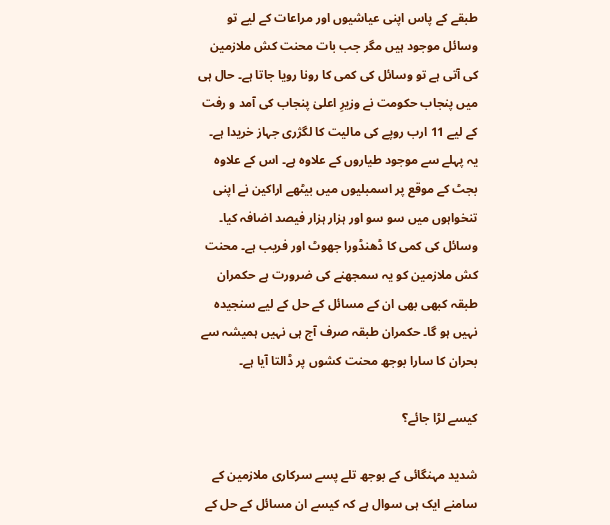طبقے کے پاس اپنی عیاشیوں اور مراعات کے لیے تو وسائل موجود ہیں مگر جب بات محنت کش ملازمین کی آتی ہے تو وسائل کی کمی کا رونا رویا جاتا ہے۔ حال ہی میں پنجاب حکومت نے وزیرِ اعلیٰ پنجاب کی آمد و رفت کے لیے 11 ارب روپے کی مالیت کا لگژری جہاز خریدا ہے۔ یہ پہلے سے موجود طیاروں کے علاوہ ہے۔ اس کے علاوہ بجٹ کے موقع پر اسمبلیوں میں بیٹھے اراکین نے اپنی تنخواہوں میں سو سو اور ہزار ہزار فیصد اضافہ کیا۔ وسائل کی کمی کا ڈھنڈورا جھوٹ اور فریب ہے۔ محنت کش ملازمین کو یہ سمجھنے کی ضرورت ہے حکمران طبقہ کبھی بھی ان کے مسائل کے حل کے لیے سنجیدہ نہیں ہو گا۔ حکمران طبقہ صرف آج ہی نہیں ہمیشہ سے بحران کا سارا بوجھ محنت کشوں پر ڈالتا آیا ہے۔

کیسے لڑا جائے؟

شدید مہنگائی کے بوجھ تلے پسے سرکاری ملازمین کے سامنے ایک ہی سوال ہے کہ کیسے ان مسائل کے حل کے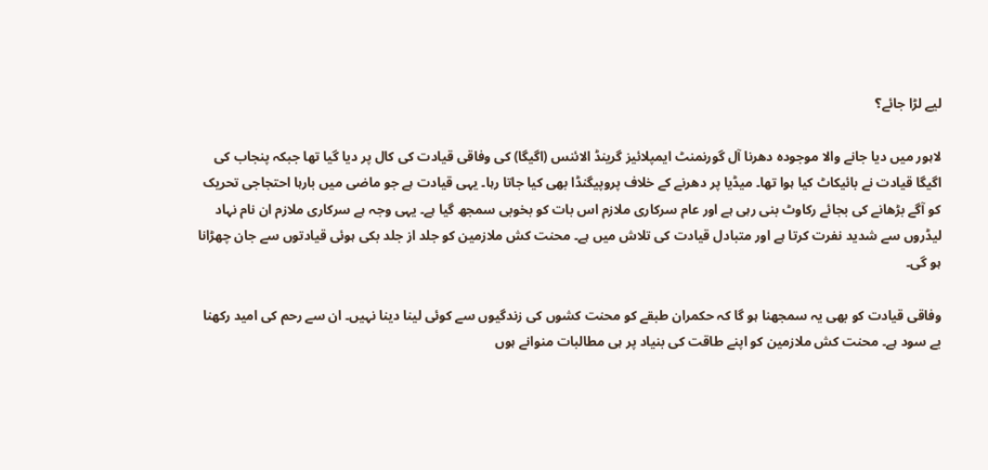لیے لڑا جائے؟

لاہور میں دیا جانے والا موجودہ دھرنا آل گورنمنٹ ایمپلائیز گرینڈ الائنس (اگیگا) کی وفاقی قیادت کی کال پر دیا گیا تھا جبکہ پنجاب کی اگیگا قیادت نے بائیکاٹ کیا ہوا تھا۔ میڈیا پر دھرنے کے خلاف پروپیگنڈا بھی کیا جاتا رہا۔ یہی قیادت ہے جو ماضی میں بارہا احتجاجی تحریک کو آگے بڑھانے کی بجائے رکاوٹ بنی رہی ہے اور عام سرکاری ملازم اس بات کو بخوبی سمجھ گیا ہے۔ یہی وجہ ہے سرکاری ملازم ان نام نہاد لیڈروں سے شدید نفرت کرتا ہے اور متبادل قیادت کی تلاش میں ہے۔ محنت کش ملازمین کو جلد از جلد بکی ہوئی قیادتوں سے جان چھڑانا ہو گی۔

وفاقی قیادت کو بھی یہ سمجھنا ہو گا کہ حکمران طبقے کو محنت کشوں کی زندگیوں سے کوئی لینا دینا نہیں۔ ان سے رحم کی امید رکھنا بے سود ہے۔ محنت کش ملازمین کو اپنے طاقت کی بنیاد پر ہی مطالبات منوانے ہوں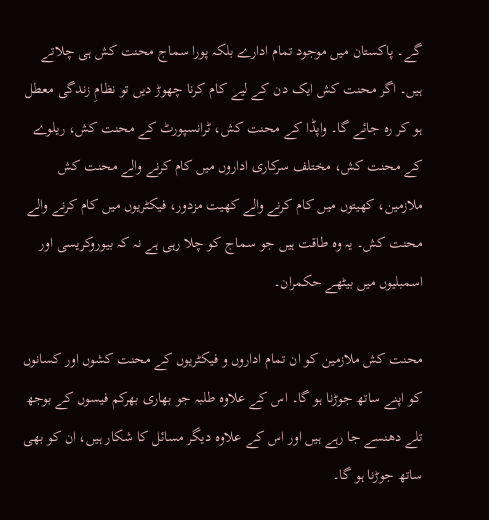گے۔ پاکستان میں موجود تمام ادارے بلکہ پورا سماج محنت کش ہی چلاتے ہیں۔ اگر محنت کش ایک دن کے لیے کام کرنا چھوڑ دیں تو نظامِ زندگی معطل ہو کر رہ جائے گا۔ واپڈا کے محنت کش، ٹرانسپورٹ کے محنت کش، ریلوے کے محنت کش، مختلف سرکاری اداروں میں کام کرنے والے محنت کش ملازمین، کھیتوں میں کام کرنے والے کھیت مزدور، فیکٹریوں میں کام کرنے والے محنت کش۔ یہ وہ طاقت ہیں جو سماج کو چلا رہی ہے نہ کہ بیوروکریسی اور اسمبلیوں میں بیٹھے حکمران۔

محنت کش ملازمین کو ان تمام اداروں و فیکٹریوں کے محنت کشوں اور کسانوں کو اپنے ساتھ جوڑنا ہو گا۔ اس کے علاوہ طلبہ جو بھاری بھرکم فیسوں کے بوجھ تلے دھنسے جا رہے ہیں اور اس کے علاوہ دیگر مسائل کا شکار ہیں، ان کو بھی ساتھ جوڑنا ہو گا۔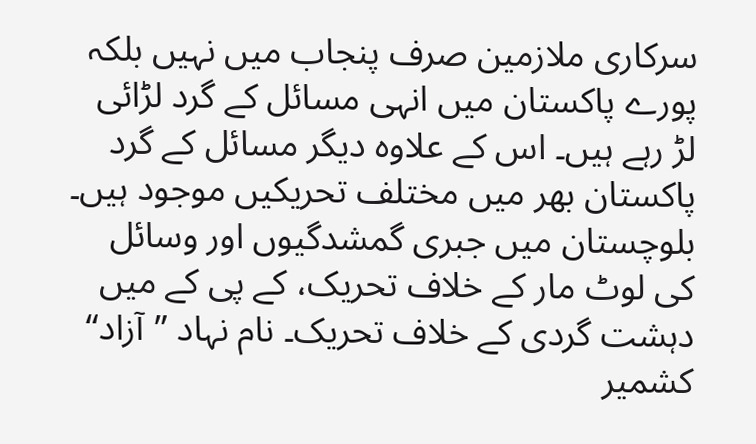سرکاری ملازمین صرف پنجاب میں نہیں بلکہ پورے پاکستان میں انہی مسائل کے گرد لڑائی لڑ رہے ہیں۔ اس کے علاوہ دیگر مسائل کے گرد پاکستان بھر میں مختلف تحریکیں موجود ہیں۔ بلوچستان میں جبری گمشدگیوں اور وسائل کی لوٹ مار کے خلاف تحریک، کے پی کے میں دہشت گردی کے خلاف تحریک۔ نام نہاد ”آزاد“ کشمیر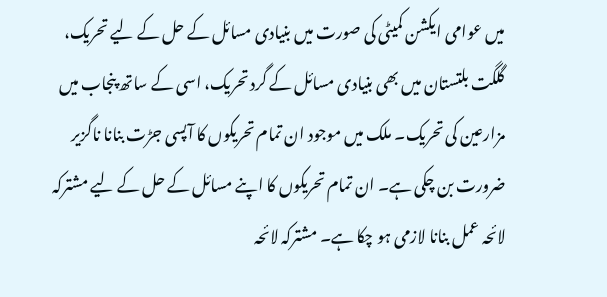میں عوامی ایکشن کمیٹی کی صورت میں بنیادی مسائل کے حل کے لیے تحریک، گلگت بلتستان میں بھی بنیادی مسائل کے گرد تحریک، اسی کے ساتھ پنجاب میں مزارعین کی تحریک۔ ملک میں موجود ان تمام تحریکوں کا آپسی جڑت بنانا ناگزیر ضرورت بن چکی ہے۔ ان تمام تحریکوں کا اپنے مسائل کے حل کے لیے مشترکہ لائحہ عمل بنانا لازمی ہو چکا ہے۔ مشترکہ لائحہ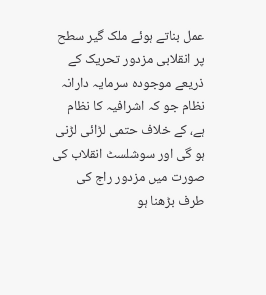عمل بناتے ہوئے ملک گیر سطح پر انقلابی مزدور تحریک کے ذریعے موجودہ سرمایہ دارانہ نظام جو کہ اشرافیہ کا نظام ہے، کے خلاف حتمی لڑائی لڑنی ہو گی اور سوشلسٹ انقلاب کی صورت میں مزدور راج کی طرف بڑھنا ہو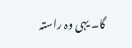گا۔ یہی وہ راستہ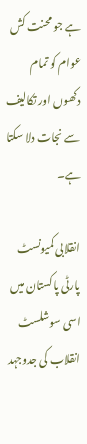ہے جو محنت کش عوام کو تمام دکھوں اور تکالیف سے نجات دلا سکتا ہے۔

انقلابی کمیونسٹ پارٹی پاکستان میں اسی سوشلسٹ انقلاب کی جدوجہد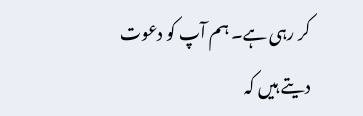کر رہی ہے۔ ہم آپ کو دعوت دیتے ہیں کہ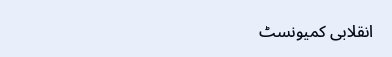انقلابی کمیونسٹ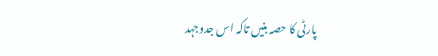پارٹی کا حصہ بنیں تاکہ اس جدوجہد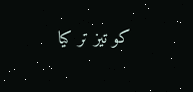کو تیز تر کیا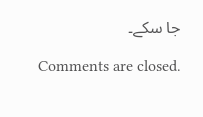جا سکے۔

Comments are closed.